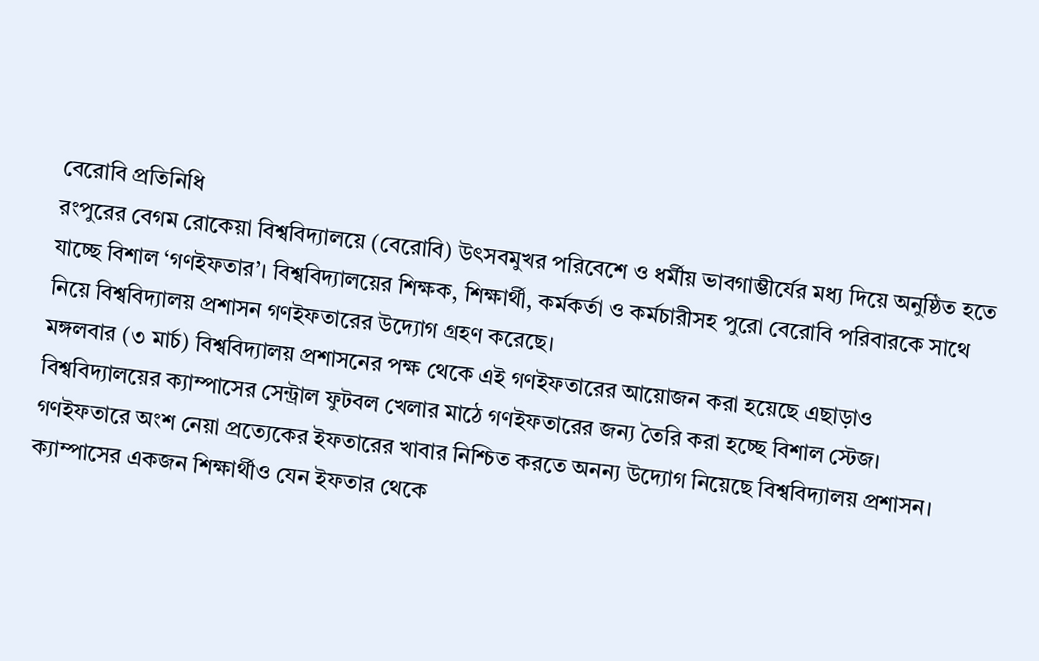বেরোবি প্রতিনিধি
রংপুরের বেগম রোকেয়া বিশ্ববিদ্যালয়ে (বেরোবি) উৎসবমুখর পরিবেশে ও ধর্মীয় ভাবগাম্ভীর্যের মধ্য দিয়ে অনুষ্ঠিত হতে যাচ্ছে বিশাল ‘গণইফতার’। বিশ্ববিদ্যালয়ের শিক্ষক, শিক্ষার্থী, কর্মকর্তা ও কর্মচারীসহ পুরো বেরোবি পরিবারকে সাথে নিয়ে বিশ্ববিদ্যালয় প্রশাসন গণইফতারের উদ্যোগ গ্রহণ করেছে।
মঙ্গলবার (৩ মার্চ) বিশ্ববিদ্যালয় প্রশাসনের পক্ষ থেকে এই গণইফতারের আয়োজন করা হয়েছে এছাড়াও বিশ্ববিদ্যালয়ের ক্যাম্পাসের সেন্ট্রাল ফুটবল খেলার মাঠে গণইফতারের জন্য তৈরি করা হচ্ছে বিশাল স্টেজ।
গণইফতারে অংশ নেয়া প্রত্যেকের ইফতারের খাবার নিশ্চিত করতে অনন্য উদ্যোগ নিয়েছে বিশ্ববিদ্যালয় প্রশাসন। ক্যাম্পাসের একজন শিক্ষার্থীও যেন ইফতার থেকে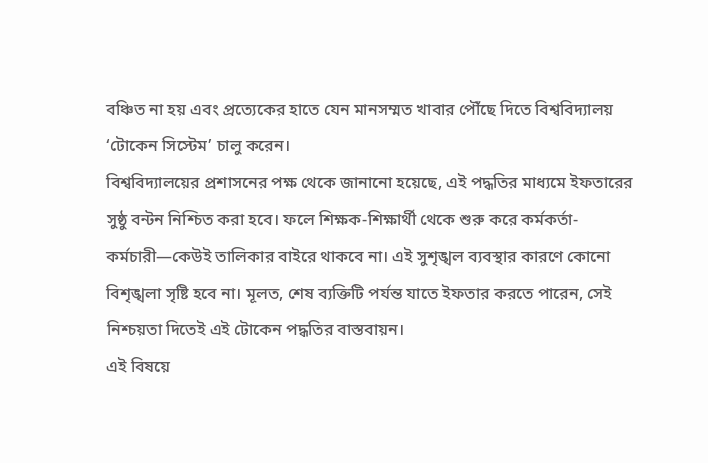বঞ্চিত না হয় এবং প্রত্যেকের হাতে যেন মানসম্মত খাবার পৌঁছে দিতে বিশ্ববিদ্যালয় ‘টোকেন সিস্টেম’ চালু করেন।
বিশ্ববিদ্যালয়ের প্রশাসনের পক্ষ থেকে জানানো হয়েছে, এই পদ্ধতির মাধ্যমে ইফতারের সুষ্ঠু বন্টন নিশ্চিত করা হবে। ফলে শিক্ষক-শিক্ষার্থী থেকে শুরু করে কর্মকর্তা-কর্মচারী—কেউই তালিকার বাইরে থাকবে না। এই সুশৃঙ্খল ব্যবস্থার কারণে কোনো বিশৃঙ্খলা সৃষ্টি হবে না। মূলত, শেষ ব্যক্তিটি পর্যন্ত যাতে ইফতার করতে পারেন, সেই নিশ্চয়তা দিতেই এই টোকেন পদ্ধতির বাস্তবায়ন।
এই বিষয়ে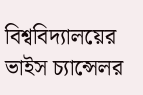বিশ্ববিদ্যালয়ের ভাইস চ্যান্সেলর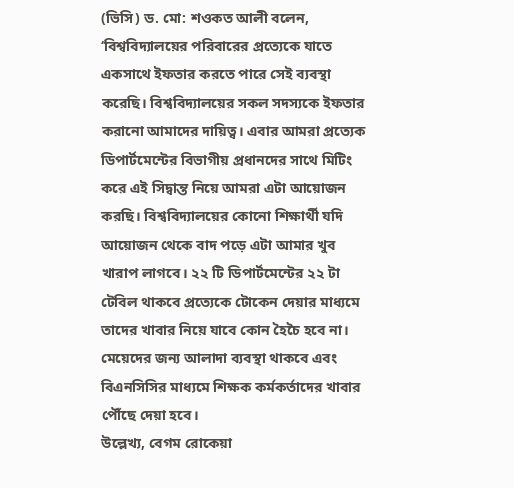(ভিসি) ড. মো: শওকত আলী বলেন, ‘বিশ্ববিদ্যালয়ের পরিবারের প্রত্যেকে যাতে একসাথে ইফতার করতে পারে সেই ব্যবস্থা করেছি। বিশ্ববিদ্যালয়ের সকল সদস্যকে ইফতার করানো আমাদের দায়িত্ব। এবার আমরা প্রত্যেক ডিপার্টমেন্টের বিভাগীয় প্রধানদের সাথে মিটিং করে এই সিদ্বান্ত নিয়ে আমরা এটা আয়োজন করছি। বিশ্ববিদ্যালয়ের কোনো শিক্ষার্থী যদি আয়োজন থেকে বাদ পড়ে এটা আমার খুব খারাপ লাগবে। ২২ টি ডিপার্টমেন্টের ২২ টা টেবিল থাকবে প্রত্যেকে টোকেন দেয়ার মাধ্যমে তাদের খাবার নিয়ে যাবে কোন হৈচৈ হবে না। মেয়েদের জন্য আলাদা ব্যবস্থা থাকবে এবং বিএনসিসির মাধ্যমে শিক্ষক কর্মকর্তাদের খাবার পৌঁছে দেয়া হবে।
উল্লেখ্য, বেগম রোকেয়া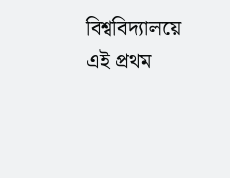বিশ্ববিদ্যালয়ে এই প্রথম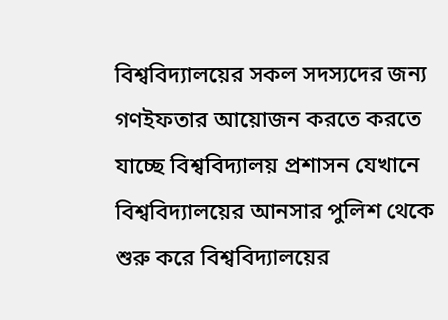বিশ্ববিদ্যালয়ের সকল সদস্যদের জন্য গণইফতার আয়োজন করতে করতে যাচ্ছে বিশ্ববিদ্যালয় প্রশাসন যেখানে বিশ্ববিদ্যালয়ের আনসার পুলিশ থেকে শুরু করে বিশ্ববিদ্যালয়ের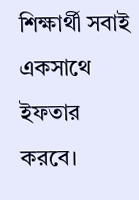শিক্ষার্থী সবাই একসাথে ইফতার করবে।